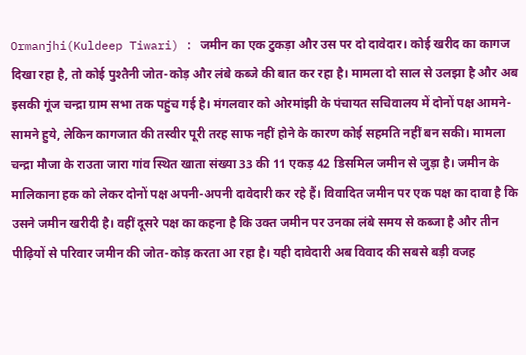Ormanjhi(Kuldeep Tiwari) : जमीन का एक टुकड़ा और उस पर दो दावेदार। कोई खरीद का कागज दिखा रहा है, तो कोई पुश्तैनी जोत-कोड़ और लंबे कब्जे की बात कर रहा है। मामला दो साल से उलझा है और अब इसकी गूंज चन्द्रा ग्राम सभा तक पहुंच गई है। मंगलवार को ओरमांझी के पंचायत सचिवालय में दोनों पक्ष आमने-सामने हुये, लेकिन कागजात की तस्वीर पूरी तरह साफ नहीं होने के कारण कोई सहमति नहीं बन सकी। मामला चन्द्रा मौजा के राउता जारा गांव स्थित खाता संख्या 33 की 11 एकड़ 42 डिसमिल जमीन से जुड़ा है। जमीन के मालिकाना हक को लेकर दोनों पक्ष अपनी-अपनी दावेदारी कर रहे हैं। विवादित जमीन पर एक पक्ष का दावा है कि उसने जमीन खरीदी है। वहीं दूसरे पक्ष का कहना है कि उक्त जमीन पर उनका लंबे समय से कब्जा है और तीन पीढ़ियों से परिवार जमीन की जोत-कोड़ करता आ रहा है। यही दावेदारी अब विवाद की सबसे बड़ी वजह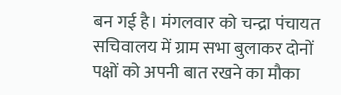बन गई है। मंगलवार को चन्द्रा पंचायत सचिवालय में ग्राम सभा बुलाकर दोनों पक्षों को अपनी बात रखने का मौका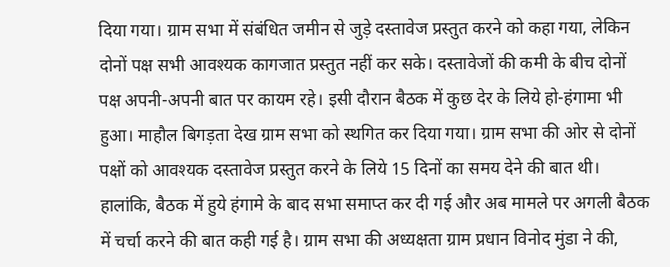दिया गया। ग्राम सभा में संबंधित जमीन से जुड़े दस्तावेज प्रस्तुत करने को कहा गया, लेकिन दोनों पक्ष सभी आवश्यक कागजात प्रस्तुत नहीं कर सके। दस्तावेजों की कमी के बीच दोनों पक्ष अपनी-अपनी बात पर कायम रहे। इसी दौरान बैठक में कुछ देर के लिये हो-हंगामा भी हुआ। माहौल बिगड़ता देख ग्राम सभा को स्थगित कर दिया गया। ग्राम सभा की ओर से दोनों पक्षों को आवश्यक दस्तावेज प्रस्तुत करने के लिये 15 दिनों का समय देने की बात थी। हालांकि, बैठक में हुये हंगामे के बाद सभा समाप्त कर दी गई और अब मामले पर अगली बैठक में चर्चा करने की बात कही गई है। ग्राम सभा की अध्यक्षता ग्राम प्रधान विनोद मुंडा ने की,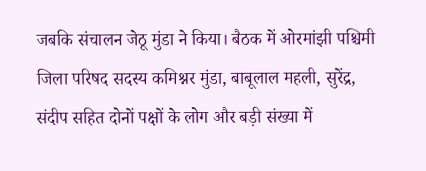जबकि संचालन जेठू मुंडा ने किया। बैठक में ओरमांझी पश्चिमी जिला परिषद सदस्य कमिश्नर मुंडा, बाबूलाल महली, सुरेंद्र, संदीप सहित दोनों पक्षों के लोग और बड़ी संख्या में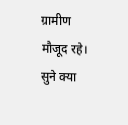ग्रामीण मौजूद रहे। सुने क्या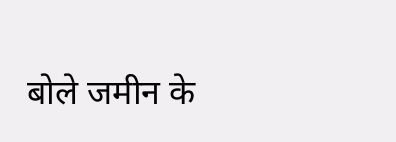बोले जमीन के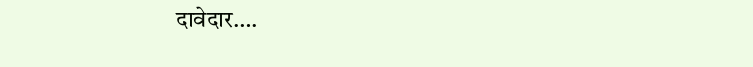दावेदार….